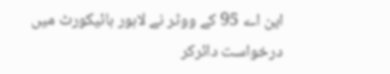این اے 95 کے ووٹر نے لاہور ہائیکورٹ میں درخواست دائرکر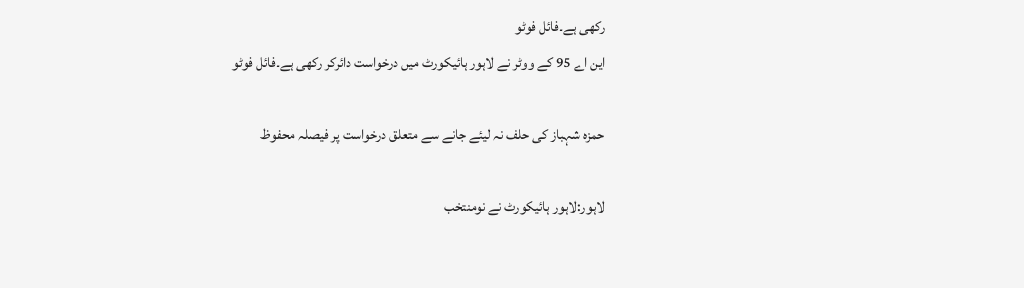رکھی ہے۔فائل فوٹو
این اے 95 کے ووٹر نے لاہور ہائیکورٹ میں درخواست دائرکر رکھی ہے۔فائل فوٹو

حمزہ شہباز کی حلف نہ لیئے جانے سے متعلق درخواست پر فیصلہ محفوظ

لاہور:لاہور ہائیکورٹ نے نومنتخب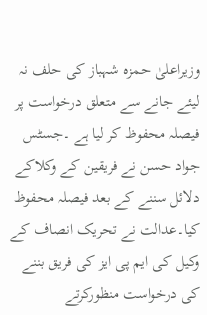وزیراعلیٰ حمزہ شہباز کی حلف نہ لیئے جانے سے متعلق درخواست پر فیصلہ محفوظ کر لیا ہے ۔جسٹس جواد حسن نے فریقین کے وکلاکے دلائل سننے کے بعد فیصلہ محفوظ کیا۔عدالت نے تحریک انصاف کے وکیل کی ایم پی ایز کی فریق بننے کی درخواست منظورکرتے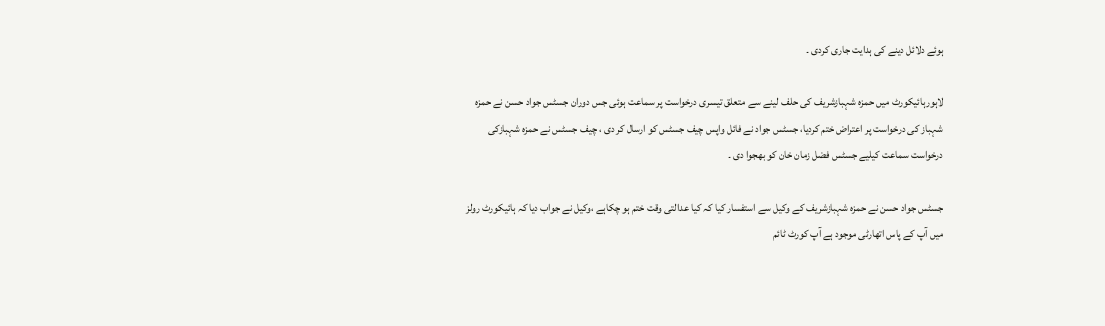ہوئے دلائل دینے کی ہدایت جاری کردی ۔

لاہورہائیکورٹ میں حمزہ شہبازشریف کی حلف لینے سے متعلق تیسری درخواست پر سماعت ہوئی جس دوران جسٹس جواد حسن نے حمزہ شہباز کی درخواست پر اعتراض ختم کردیا، جسٹس جواد نے فائل واپس چیف جسٹس کو ارسال کر دی ، چیف جسٹس نے حمزہ شہبازکی درخواست سماعت کیلیے جسٹس فضل زمان خان کو بھجوا دی ۔

جسٹس جواد حسن نے حمزہ شہبازشریف کے وکیل سے استفسار کیا کہ کیا عدالتی وقت ختم ہو چکاہے ،وکیل نے جواب دیا کہ ہائیکورٹ رولز میں آپ کے پاس اتھارٹی موجود ہے آپ کورٹ ٹائم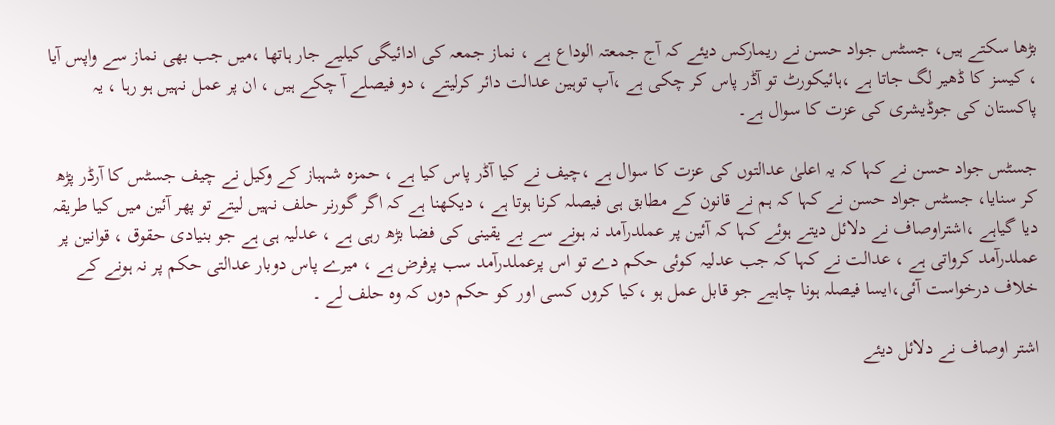بڑھا سکتے ہیں، جسٹس جواد حسن نے ریمارکس دیئے کہ آج جمعتہ الوداع ہے ، نماز جمعہ کی ادائیگی کیلیے جار ہاتھا ،میں جب بھی نماز سے واپس آیا ، کیسز کا ڈھیر لگ جاتا ہے ،ہائیکورٹ تو آڈر پاس کر چکی ہے ،آپ توہین عدالت دائر کرلیتے ، دو فیصلے آ چکے ہیں ، ان پر عمل نہیں ہو رہا ، یہ پاکستان کی جوڈیشری کی عزت کا سوال ہے۔

جسٹس جواد حسن نے کہا کہ یہ اعلیٰ عدالتوں کی عزت کا سوال ہے ،چیف نے کیا آڈر پاس کیا ہے ، حمزہ شہباز کے وکیل نے چیف جسٹس کا آرڈر پڑھ کر سنایا، جسٹس جواد حسن نے کہا کہ ہم نے قانون کے مطابق ہی فیصلہ کرنا ہوتا ہے ، دیکھنا ہے کہ اگر گورنر حلف نہیں لیتے تو پھر آئین میں کیا طریقہ دیا گیاہے ،اشتراوصاف نے دلائل دیتے ہوئے کہا کہ آئین پر عملدرآمد نہ ہونے سے بے یقینی کی فضا بڑھ رہی ہے ، عدلیہ ہی ہے جو بنیادی حقوق ، قوانین پر عملدرآمد کرواتی ہے ، عدالت نے کہا کہ جب عدلیہ کوئی حکم دے تو اس پرعملدرآمد سب پرفرض ہے ، میرے پاس دوبار عدالتی حکم پر نہ ہونے کے خلاف درخواست آئی،ایسا فیصلہ ہونا چاہیے جو قابل عمل ہو ،کیا کروں کسی اور کو حکم دوں کہ وہ حلف لے ۔

اشتر اوصاف نے دلائل دیئے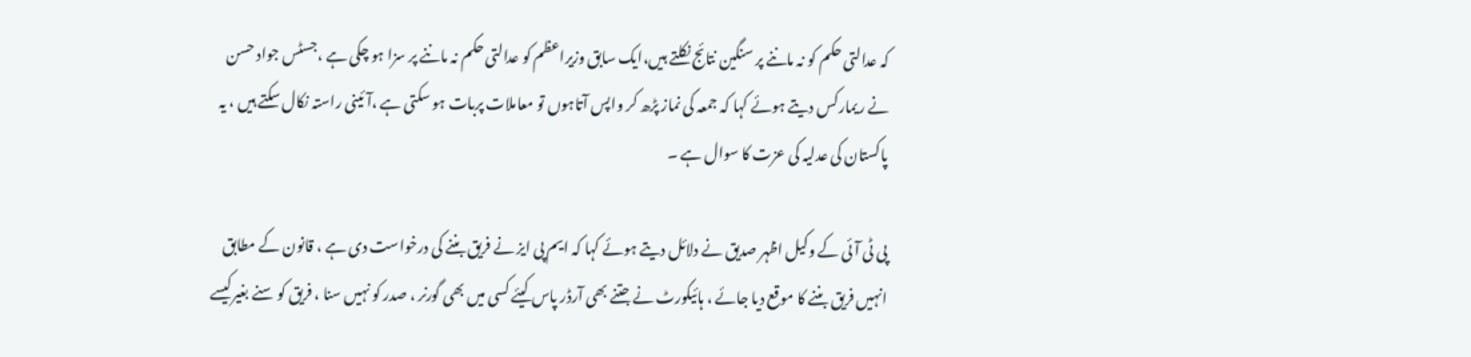کہ عدالتی حکم کو نہ ماننے پر سنگین نتائج نکلتے ہیں،ایک سابق وزیراعظم کو عدالتی حکم نہ ماننے پر سزا ہو چکی ہے ،جسٹس جواد حسن نے ریمارکس دیتے ہوئے کہا کہ جمعہ کی نماز پڑھ کر واپس آتاہوں تو معاملات پربات ہو سکتی ہے ،آئینی راستہ نکال سکتے ہیں ، یہ پاکستان کی عدلیہ کی عزت کا سوال ہے ۔

پی ٹی آئی کے وکیل اظہر صدیق نے دلائل دیتے ہوئے کہا کہ ایم پی ایز نے فریق بننے کی درخواست دی ہے ، قانون کے مطابق انہیں فریق بننے کا موقع دیا جائے ، ہائیکورٹ نے جتنے بھی آرڈر پاس کیئے کسی میں بھی گورنر ، صدر کو نہیں سنا ، فریق کو سنے بغیرکیسے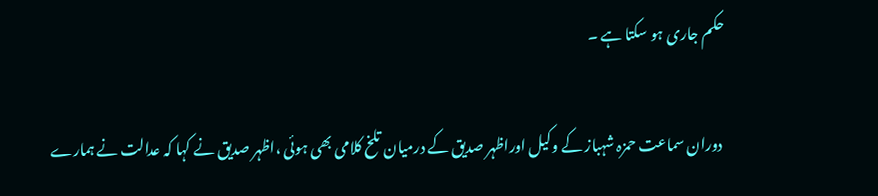حکم جاری ہو سکتا ہے ۔

 دوران سماعت حمزہ شہباز کے وکیل اوراظہر صدیق کے درمیان تلخ کلامی بھی ہوئی ،اظہر صدیق نے کہا کہ عدالت نے ہمارے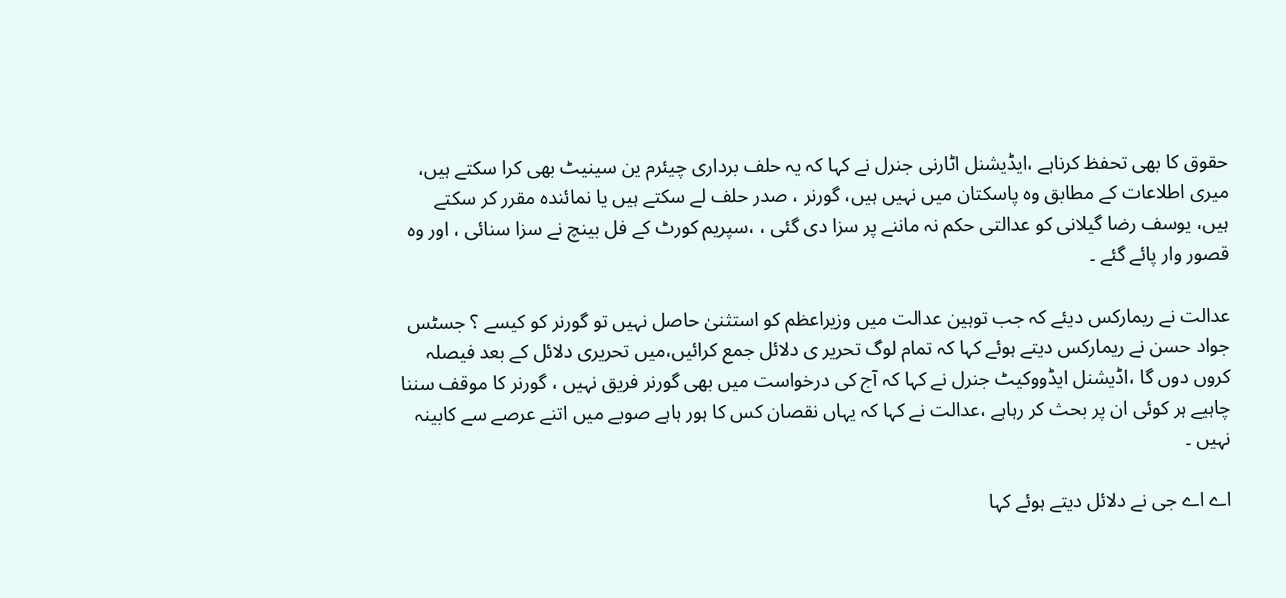حقوق کا بھی تحفظ کرناہے ،ایڈیشنل اٹارنی جنرل نے کہا کہ یہ حلف برداری چیئرم ین سینیٹ بھی کرا سکتے ہیں، میری اطلاعات کے مطابق وہ پاسکتان میں نہیں ہیں، گورنر ، صدر حلف لے سکتے ہیں یا نمائندہ مقرر کر سکتے ہیں، یوسف رضا گیلانی کو عدالتی حکم نہ ماننے پر سزا دی گئی ، ،سپریم کورٹ کے فل بینچ نے سزا سنائی ، اور وہ قصور وار پائے گئے ۔

عدالت نے ریمارکس دیئے کہ جب توہین عدالت میں وزیراعظم کو استثنیٰ حاصل نہیں تو گورنر کو کیسے ؟ جسٹس جواد حسن نے ریمارکس دیتے ہوئے کہا کہ تمام لوگ تحریر ی دلائل جمع کرائیں،میں تحریری دلائل کے بعد فیصلہ کروں دوں گا ،اڈیشنل ایڈووکیٹ جنرل نے کہا کہ آج کی درخواست میں بھی گورنر فریق نہیں ، گورنر کا موقف سننا چاہیے ہر کوئی ان پر بحث کر رہاہے ،عدالت نے کہا کہ یہاں نقصان کس کا ہور ہاہے صوبے میں اتنے عرصے سے کابینہ نہیں ۔

اے اے جی نے دلائل دیتے ہوئے کہا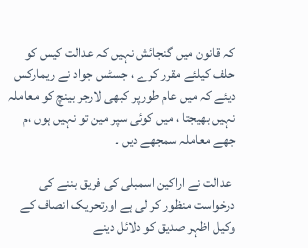کہ قانون میں گنجائش نہیں کہ عدالت کیس کو حلف کیلئے مقرر کرے ، جسٹس جواد نے ریمارکس دیئے کہ میں عام طورپر کبھی لارجر بینچ کو معاملہ نہیں بھیجتا ، میں کوئی سپر مین تو نہیں ہوں ،م جھے معاملہ سمجھے دیں ۔

 عدالت نے اراکین اسمبلی کی فریق بننے کی درخواست منظور کر لی ہے اورتحریک انصاف کے وکیل اظہر صدیق کو دلائل دینے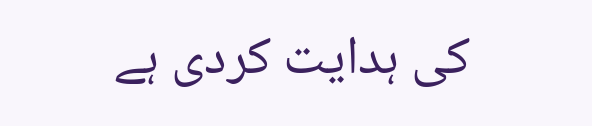کی ہدایت کردی ہے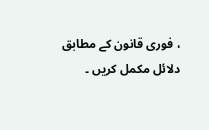، فوری قانون کے مطابق دلائل مکمل کریں ۔